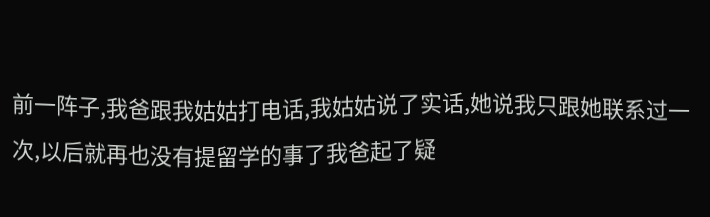前一阵子,我爸跟我姑姑打电话,我姑姑说了实话,她说我只跟她联系过一次,以后就再也没有提留学的事了我爸起了疑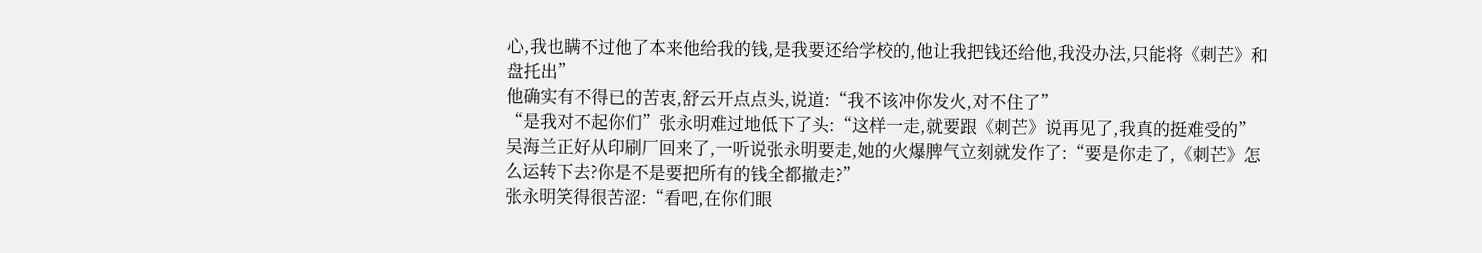心,我也瞒不过他了本来他给我的钱,是我要还给学校的,他让我把钱还给他,我没办法,只能将《刺芒》和盘托出”
他确实有不得已的苦衷,舒云开点点头,说道:“我不该冲你发火,对不住了”
“是我对不起你们”张永明难过地低下了头:“这样一走,就要跟《刺芒》说再见了,我真的挺难受的”
吴海兰正好从印刷厂回来了,一听说张永明要走,她的火爆脾气立刻就发作了:“要是你走了,《刺芒》怎么运转下去?你是不是要把所有的钱全都撤走?”
张永明笑得很苦涩:“看吧,在你们眼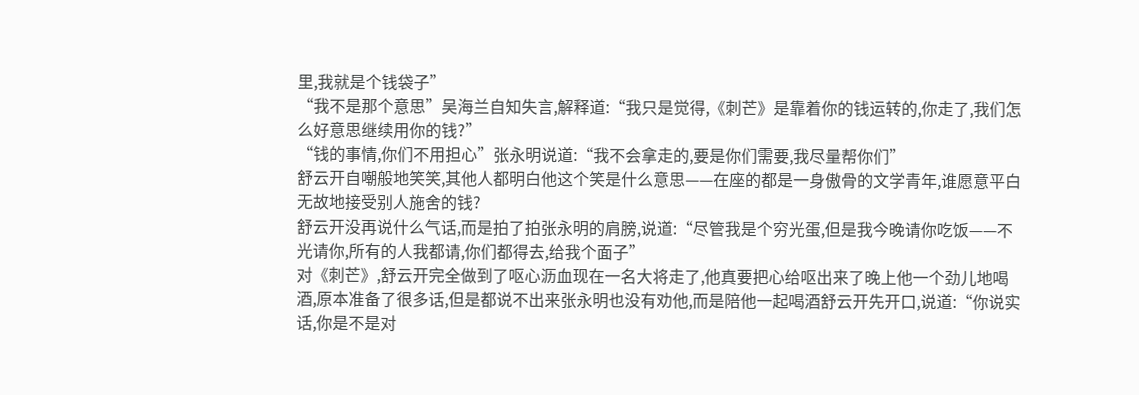里,我就是个钱袋子”
“我不是那个意思”吴海兰自知失言,解释道:“我只是觉得,《刺芒》是靠着你的钱运转的,你走了,我们怎么好意思继续用你的钱?”
“钱的事情,你们不用担心”张永明说道:“我不会拿走的,要是你们需要,我尽量帮你们”
舒云开自嘲般地笑笑,其他人都明白他这个笑是什么意思——在座的都是一身傲骨的文学青年,谁愿意平白无故地接受别人施舍的钱?
舒云开没再说什么气话,而是拍了拍张永明的肩膀,说道:“尽管我是个穷光蛋,但是我今晚请你吃饭——不光请你,所有的人我都请,你们都得去,给我个面子”
对《刺芒》,舒云开完全做到了呕心沥血现在一名大将走了,他真要把心给呕出来了晚上他一个劲儿地喝酒,原本准备了很多话,但是都说不出来张永明也没有劝他,而是陪他一起喝酒舒云开先开口,说道:“你说实话,你是不是对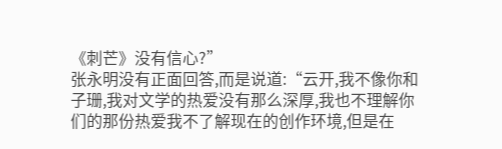《刺芒》没有信心?”
张永明没有正面回答,而是说道:“云开,我不像你和子珊,我对文学的热爱没有那么深厚,我也不理解你们的那份热爱我不了解现在的创作环境,但是在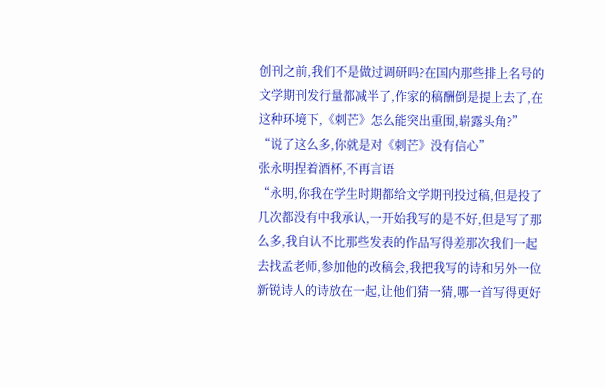创刊之前,我们不是做过调研吗?在国内那些排上名号的文学期刊发行量都减半了,作家的稿酬倒是提上去了,在这种环境下,《刺芒》怎么能突出重围,崭露头角?”
“说了这么多,你就是对《刺芒》没有信心”
张永明捏着酒杯,不再言语
“永明,你我在学生时期都给文学期刊投过稿,但是投了几次都没有中我承认,一开始我写的是不好,但是写了那么多,我自认不比那些发表的作品写得差那次我们一起去找孟老师,参加他的改稿会,我把我写的诗和另外一位新锐诗人的诗放在一起,让他们猜一猜,哪一首写得更好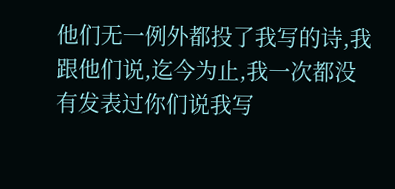他们无一例外都投了我写的诗,我跟他们说,迄今为止,我一次都没有发表过你们说我写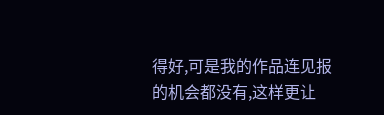得好,可是我的作品连见报的机会都没有,这样更让